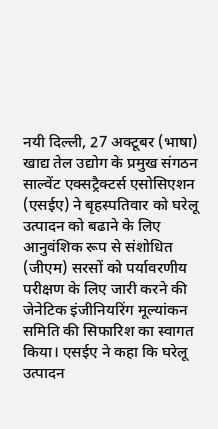नयी दिल्ली, 27 अक्टूबर (भाषा) खाद्य तेल उद्योग के प्रमुख संगठन साल्वेंट एक्सट्रैक्टर्स एसोसिएशन (एसईए) ने बृहस्पतिवार को घरेलू उत्पादन को बढाने के लिए आनुवंशिक रूप से संशोधित (जीएम) सरसों को पर्यावरणीय परीक्षण के लिए जारी करने की जेनेटिक इंजीनियरिंग मूल्यांकन समिति की सिफारिश का स्वागत किया। एसईए ने कहा कि घरेलू उत्पादन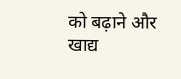को बढ़ाने और खाद्य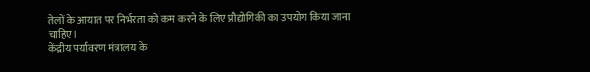तेलों के आयात पर निर्भरता को कम करने के लिए प्रौद्योगिकी का उपयोग किया जाना चाहिए।
केंद्रीय पर्यावरण मंत्रालय के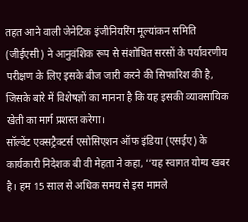तहत आने वाली जेनेटिक इंजीनियरिंग मूल्यांकन समिति (जीईएसी) ने आनुवंशिक रूप से संशोधित सरसों के पर्यावरणीय परीक्षण के लिए इसके बीज जारी करने की सिफारिश की है, जिसके बारे में विशेषज्ञों का मानना है कि यह इसकी व्यावसायिक खेती का मार्ग प्रशस्त करेगा।
सॉल्वेंट एक्सट्रैक्टर्स एसोसिएशन ऑफ इंडिया (एसईए) के कार्यकारी निदेशक बी वी मेहता ने कहा, ‘‘यह स्वागत योग्य खबर है। हम 15 साल से अधिक समय से इस मामले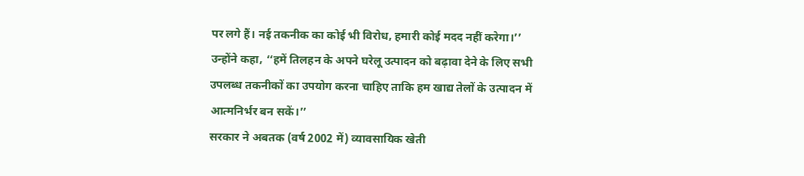पर लगे हैं। नई तकनीक का कोई भी विरोध, हमारी कोई मदद नहीं करेगा।’’
उन्होंने कहा, ‘‘हमें तिलहन के अपने घरेलू उत्पादन को बढ़ावा देने के लिए सभी उपलब्ध तकनीकों का उपयोग करना चाहिए ताकि हम खाद्य तेलों के उत्पादन में आत्मनिर्भर बन सकें।’’
सरकार ने अबतक (वर्ष 2002 में) व्यावसायिक खेती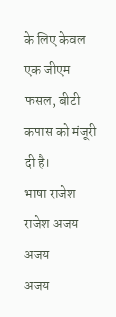के लिए केवल एक जीएम फसल, बीटी कपास को मंजूरी दी है।
भाषा राजेश राजेश अजय
अजय
अजय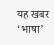यह खबर ‘भाषा’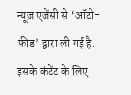न्यूज़ एजेंसी से ‘ऑटो-फीड’ द्वारा ली गई है. इसके कंटेंट के लिए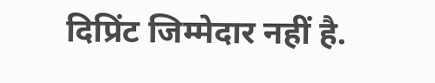दिप्रिंट जिम्मेदार नहीं है.